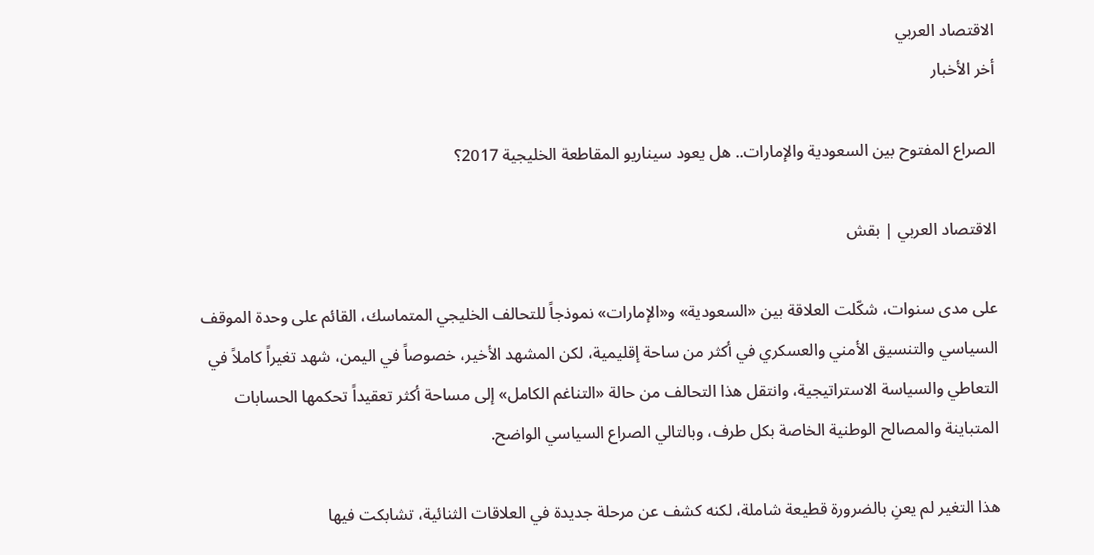الاقتصاد العربي
أخر الأخبار

الصراع المفتوح بين السعودية والإمارات.. هل يعود سيناريو المقاطعة الخليجية 2017؟

الاقتصاد العربي | بقش

على مدى سنوات، شكّلت العلاقة بين «السعودية» و«الإمارات» نموذجاً للتحالف الخليجي المتماسك، القائم على وحدة الموقف السياسي والتنسيق الأمني والعسكري في أكثر من ساحة إقليمية، لكن المشهد الأخير، خصوصاً في اليمن، شهد تغيراً كاملاً في التعاطي والسياسة الاستراتيجية، وانتقل هذا التحالف من حالة «التناغم الكامل» إلى مساحة أكثر تعقيداً تحكمها الحسابات المتباينة والمصالح الوطنية الخاصة بكل طرف، وبالتالي الصراع السياسي الواضح.

هذا التغير لم يعنِ بالضرورة قطيعة شاملة، لكنه كشف عن مرحلة جديدة في العلاقات الثنائية، تشابكت فيها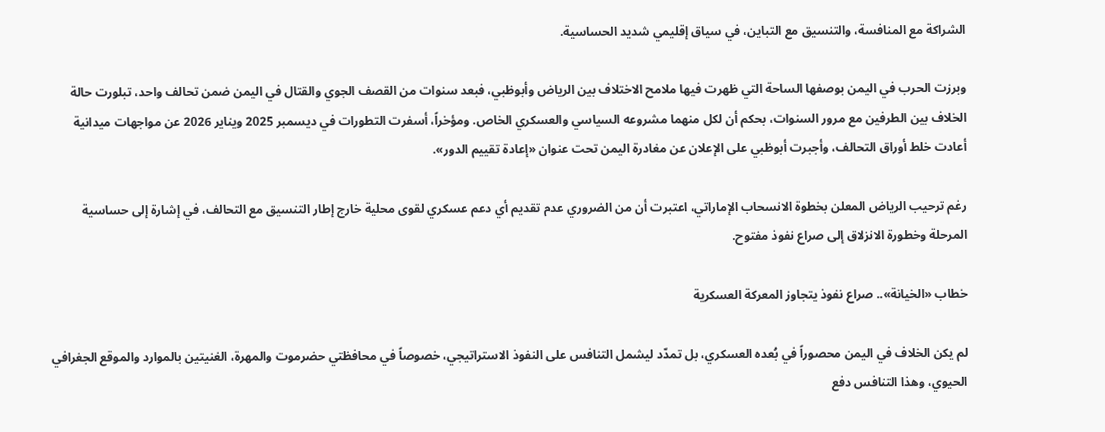الشراكة مع المنافسة، والتنسيق مع التباين، في سياق إقليمي شديد الحساسية.

وبرزت الحرب في اليمن بوصفها الساحة التي ظهرت فيها ملامح الاختلاف بين الرياض وأبوظبي، فبعد سنوات من القصف الجوي والقتال في اليمن ضمن تحالف واحد، تبلورت حالة الخلاف بين الطرفين مع مرور السنوات، بحكم أن لكل منهما مشروعه السياسي والعسكري الخاص. ومؤخراً، أسفرت التطورات في ديسمبر 2025 ويناير 2026 عن مواجهات ميدانية أعادت خلط أوراق التحالف، وأجبرت أبوظبي على الإعلان عن مغادرة اليمن تحت عنوان «إعادة تقييم الدور».

رغم ترحيب الرياض المعلن بخطوة الانسحاب الإماراتي، اعتبرت أن من الضروري عدم تقديم أي دعم عسكري لقوى محلية خارج إطار التنسيق مع التحالف، في إشارة إلى حساسية المرحلة وخطورة الانزلاق إلى صراع نفوذ مفتوح.

خطاب «الخيانة».. صراع نفوذ يتجاوز المعركة العسكرية

لم يكن الخلاف في اليمن محصوراً في بُعده العسكري، بل تمدّد ليشمل التنافس على النفوذ الاستراتيجي، خصوصاً في محافظتي حضرموت والمهرة، الغنيتين بالموارد والموقع الجغرافي الحيوي، وهذا التنافس دفع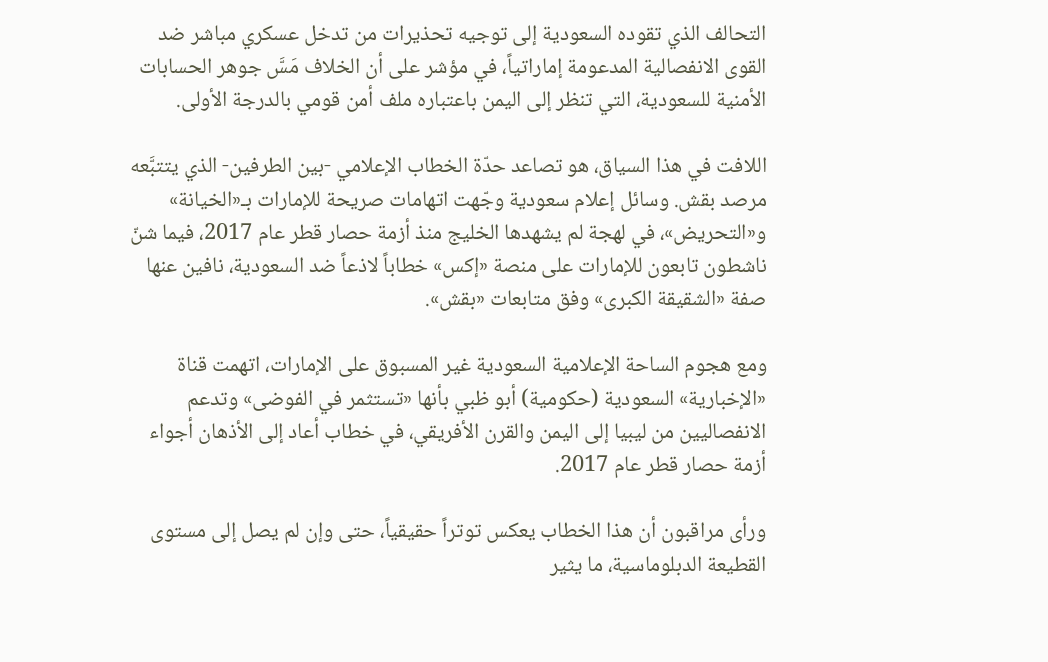التحالف الذي تقوده السعودية إلى توجيه تحذيرات من تدخل عسكري مباشر ضد القوى الانفصالية المدعومة إماراتياً، في مؤشر على أن الخلاف مَسَّ جوهر الحسابات الأمنية للسعودية، التي تنظر إلى اليمن باعتباره ملف أمن قومي بالدرجة الأولى.

اللافت في هذا السياق، هو تصاعد حدّة الخطاب الإعلامي -بين الطرفين- الذي يتتبَّعه مرصد بقش. وسائل إعلام سعودية وجّهت اتهامات صريحة للإمارات بـ«الخيانة» و«التحريض»، في لهجة لم يشهدها الخليج منذ أزمة حصار قطر عام 2017، فيما شنّ ناشطون تابعون للإمارات على منصة «إكس» خطاباً لاذعاً ضد السعودية، نافين عنها صفة «الشقيقة الكبرى» وفق متابعات «بقش».

ومع هجوم الساحة الإعلامية السعودية غير المسبوق على الإمارات، اتهمت قناة «الإخبارية» السعودية (حكومية) أبو ظبي بأنها «تستثمر في الفوضى» وتدعم الانفصاليين من ليبيا إلى اليمن والقرن الأفريقي، في خطاب أعاد إلى الأذهان أجواء أزمة حصار قطر عام 2017.

ورأى مراقبون أن هذا الخطاب يعكس توتراً حقيقياً، حتى وإن لم يصل إلى مستوى القطيعة الدبلوماسية، ما يثير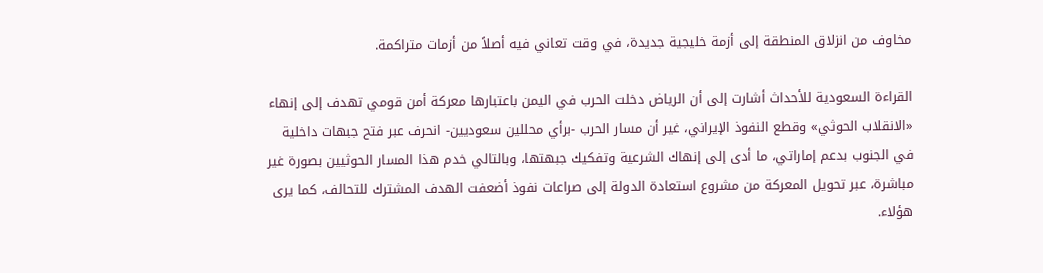مخاوف من انزلاق المنطقة إلى أزمة خليجية جديدة، في وقت تعاني فيه أصلاً من أزمات متراكمة.

القراءة السعودية للأحداث أشارت إلى أن الرياض دخلت الحرب في اليمن باعتبارها معركة أمن قومي تهدف إلى إنهاء «الانقلاب الحوثي» وقطع النفوذ الإيراني، غير أن مسار الحرب -برأي محللين سعوديين- انحرف عبر فتح جبهات داخلية في الجنوب بدعم إماراتي، ما أدى إلى إنهاك الشرعية وتفكيك جبهتها، وبالتالي خدم هذا المسار الحوثيين بصورة غير مباشرة، عبر تحويل المعركة من مشروع استعادة الدولة إلى صراعات نفوذ أضعفت الهدف المشترك للتحالف، كما يرى هؤلاء.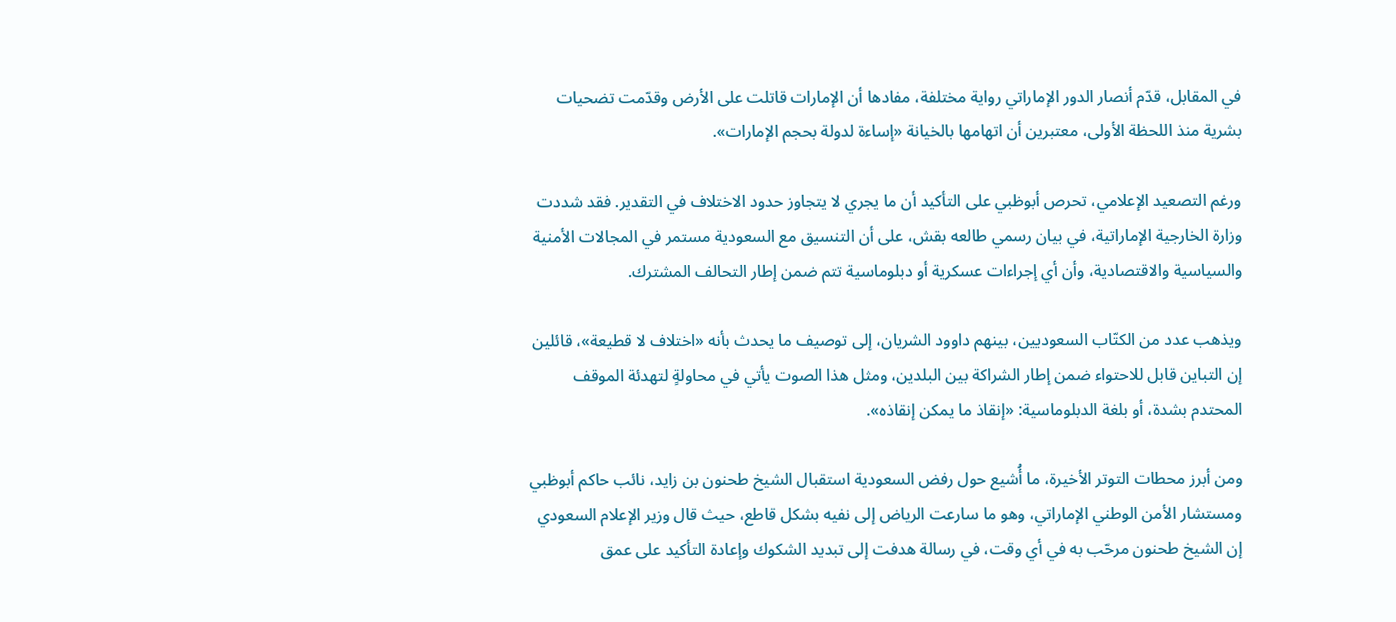في المقابل، قدّم أنصار الدور الإماراتي رواية مختلفة، مفادها أن الإمارات قاتلت على الأرض وقدّمت تضحيات بشرية منذ اللحظة الأولى، معتبرين أن اتهامها بالخيانة «إساءة لدولة بحجم الإمارات».

ورغم التصعيد الإعلامي، تحرص أبوظبي على التأكيد أن ما يجري لا يتجاوز حدود الاختلاف في التقدير. فقد شددت وزارة الخارجية الإماراتية، في بيان رسمي طالعه بقش، على أن التنسيق مع السعودية مستمر في المجالات الأمنية والسياسية والاقتصادية، وأن أي إجراءات عسكرية أو دبلوماسية تتم ضمن إطار التحالف المشترك.

ويذهب عدد من الكتّاب السعوديين، بينهم داوود الشريان، إلى توصيف ما يحدث بأنه «اختلاف لا قطيعة»، قائلين إن التباين قابل للاحتواء ضمن إطار الشراكة بين البلدين، ومثل هذا الصوت يأتي في محاولةٍ لتهدئة الموقف المحتدم بشدة، أو بلغة الدبلوماسية: «إنقاذ ما يمكن إنقاذه».

ومن أبرز محطات التوتر الأخيرة، ما أُشيع حول رفض السعودية استقبال الشيخ طحنون بن زايد، نائب حاكم أبوظبي ومستشار الأمن الوطني الإماراتي، وهو ما سارعت الرياض إلى نفيه بشكل قاطع، حيث قال وزير الإعلام السعودي إن الشيخ طحنون مرحّب به في أي وقت، في رسالة هدفت إلى تبديد الشكوك وإعادة التأكيد على عمق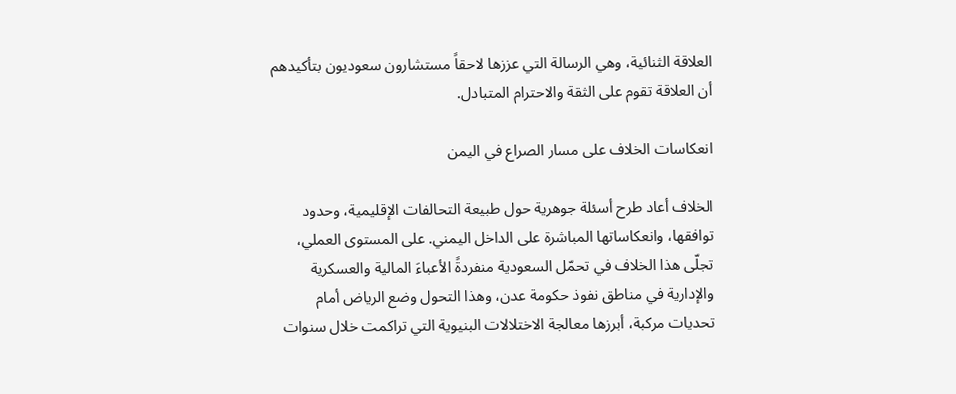العلاقة الثنائية، وهي الرسالة التي عززها لاحقاً مستشارون سعوديون بتأكيدهم أن العلاقة تقوم على الثقة والاحترام المتبادل.

انعكاسات الخلاف على مسار الصراع في اليمن

الخلاف أعاد طرح أسئلة جوهرية حول طبيعة التحالفات الإقليمية، وحدود توافقها، وانعكاساتها المباشرة على الداخل اليمني. على المستوى العملي، تجلّى هذا الخلاف في تحمّل السعودية منفردةً الأعباءَ المالية والعسكرية والإدارية في مناطق نفوذ حكومة عدن، وهذا التحول وضع الرياض أمام تحديات مركبة، أبرزها معالجة الاختلالات البنيوية التي تراكمت خلال سنوات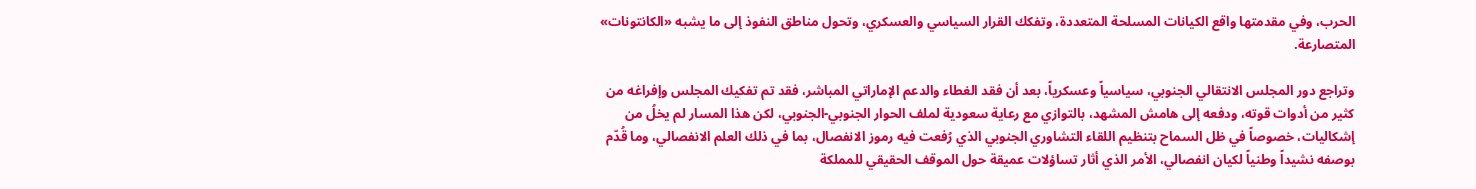الحرب، وفي مقدمتها واقع الكيانات المسلحة المتعددة، وتفكك القرار السياسي والعسكري، وتحول مناطق النفوذ إلى ما يشبه «الكانتونات» المتصارعة.

وتراجع دور المجلس الانتقالي الجنوبي، سياسياً وعسكرياً، بعد أن فقد الغطاء والدعم الإماراتي المباشر، فقد تم تفكيك المجلس وإفراغه من كثير من أدوات قوته، ودفعه إلى هامش المشهد، بالتوازي مع رعاية سعودية لملف الحوار الجنوبي-الجنوبي، لكن هذا المسار لم يخلُ من إشكاليات، خصوصاً في ظل السماح بتنظيم اللقاء التشاوري الجنوبي الذي رُفعت فيه رموز الانفصال، بما في ذلك العلم الانفصالي، وما قُدّم بوصفه نشيداً وطنياً لكيان انفصالي، الأمر الذي أثار تساؤلات عميقة حول الموقف الحقيقي للمملكة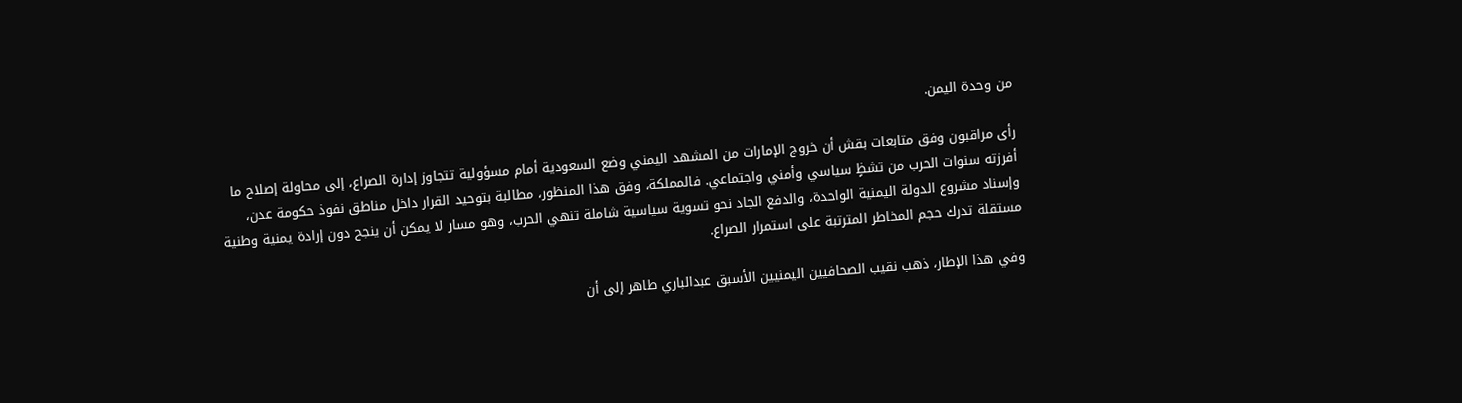من وحدة اليمن.

رأى مراقبون وفق متابعات بقش أن خروج الإمارات من المشهد اليمني وضع السعودية أمام مسؤولية تتجاوز إدارة الصراع، إلى محاولة إصلاح ما أفرزته سنوات الحرب من تشظٍ سياسي وأمني واجتماعي. فالمملكة، وفق هذا المنظور، مطالبة بتوحيد القرار داخل مناطق نفوذ حكومة عدن، وإسناد مشروع الدولة اليمنية الواحدة، والدفع الجاد نحو تسوية سياسية شاملة تنهي الحرب، وهو مسار لا يمكن أن ينجح دون إرادة يمنية وطنية مستقلة تدرك حجم المخاطر المترتبة على استمرار الصراع.

وفي هذا الإطار، ذهب نقيب الصحافيين اليمنيين الأسبق عبدالباري طاهر إلى أن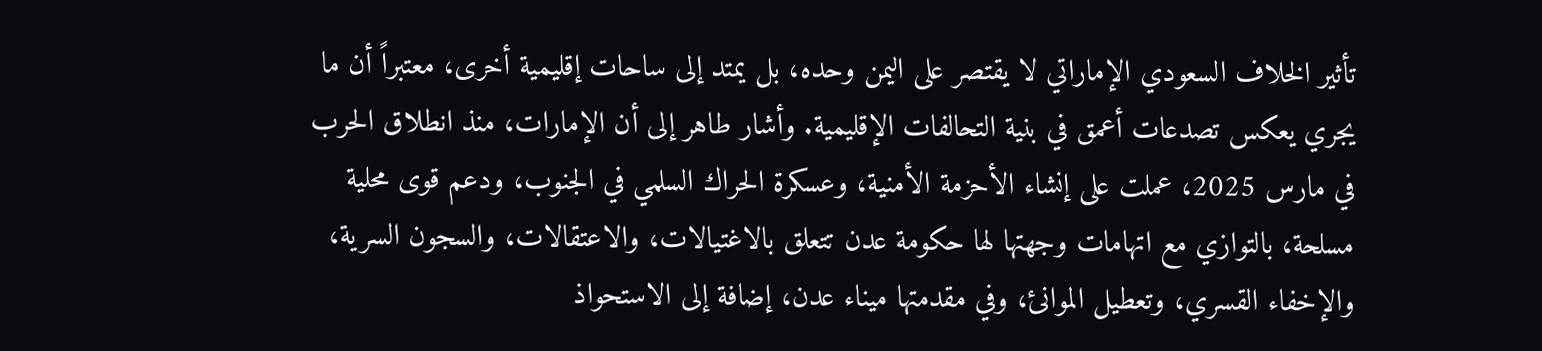تأثير الخلاف السعودي الإماراتي لا يقتصر على اليمن وحده، بل يمتد إلى ساحات إقليمية أخرى، معتبراً أن ما يجري يعكس تصدعات أعمق في بنية التحالفات الإقليمية. وأشار طاهر إلى أن الإمارات، منذ انطلاق الحرب في مارس 2025، عملت على إنشاء الأحزمة الأمنية، وعسكرة الحراك السلمي في الجنوب، ودعم قوى محلية مسلحة، بالتوازي مع اتهامات وجهتها لها حكومة عدن تتعلق بالاغتيالات، والاعتقالات، والسجون السرية، والإخفاء القسري، وتعطيل الموانئ، وفي مقدمتها ميناء عدن، إضافة إلى الاستحواذ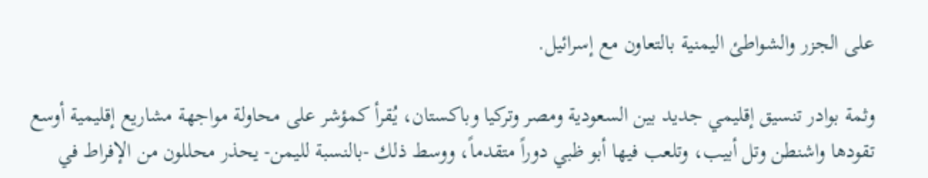على الجزر والشواطئ اليمنية بالتعاون مع إسرائيل.

وثمة بوادر تنسيق إقليمي جديد بين السعودية ومصر وتركيا وباكستان، يُقرأ كمؤشر على محاولة مواجهة مشاريع إقليمية أوسع تقودها واشنطن وتل أبيب، وتلعب فيها أبو ظبي دوراً متقدماً، ووسط ذلك -بالنسبة لليمن- يحذر محللون من الإفراط في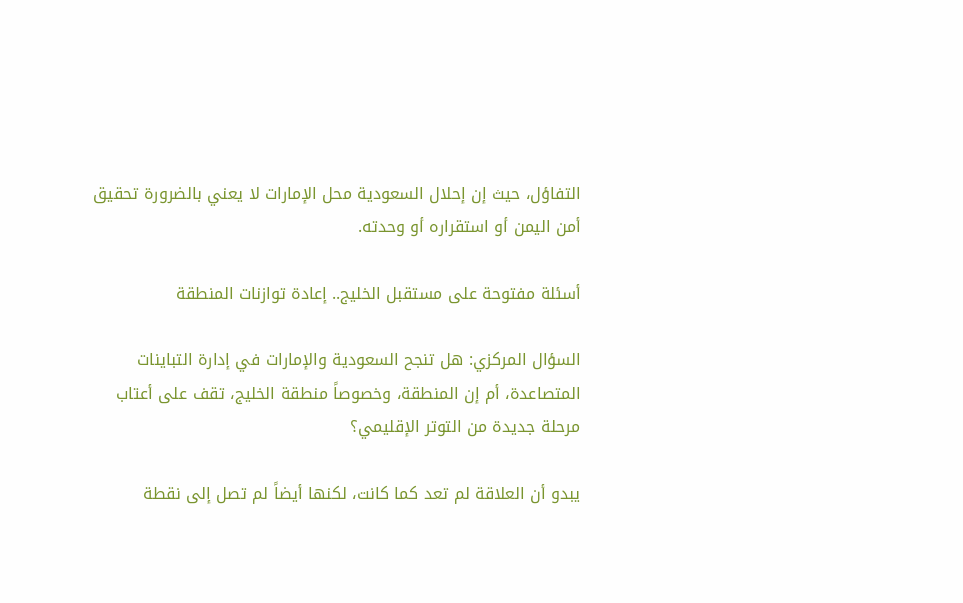التفاؤل، حيث إن إحلال السعودية محل الإمارات لا يعني بالضرورة تحقيق أمن اليمن أو استقراره أو وحدته.

أسئلة مفتوحة على مستقبل الخليج.. إعادة توازنات المنطقة

السؤال المركزي: هل تنجح السعودية والإمارات في إدارة التباينات المتصاعدة، أم إن المنطقة، وخصوصاً منطقة الخليج، تقف على أعتاب مرحلة جديدة من التوتر الإقليمي؟

يبدو أن العلاقة لم تعد كما كانت، لكنها أيضاً لم تصل إلى نقطة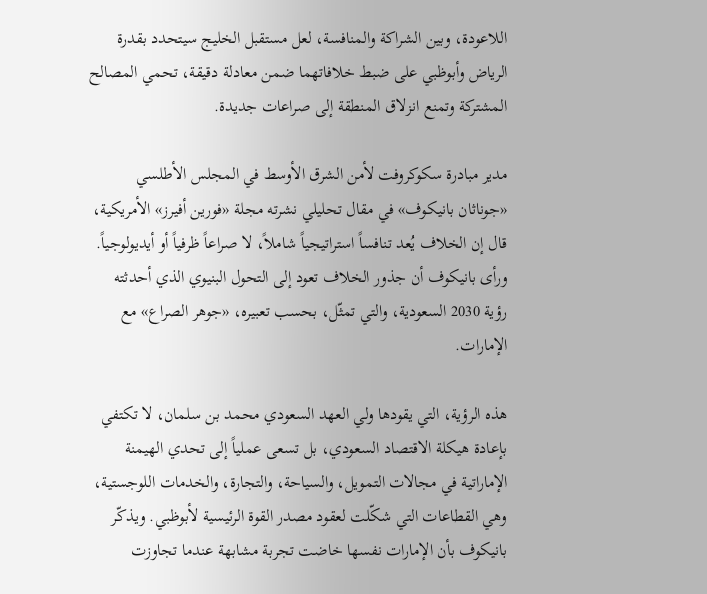اللاعودة، وبين الشراكة والمنافسة، لعل مستقبل الخليج سيتحدد بقدرة الرياض وأبوظبي على ضبط خلافاتهما ضمن معادلة دقيقة، تحمي المصالح المشتركة وتمنع انزلاق المنطقة إلى صراعات جديدة.

مدير مبادرة سكوكروفت لأمن الشرق الأوسط في المجلس الأطلسي «جوناثان بانيكوف» في مقال تحليلي نشرته مجلة «فورين أفيرز» الأمريكية، قال إن الخلاف يُعد تنافساً استراتيجياً شاملاً، لا صراعاً ظرفياً أو أيديولوجياً. ورأى بانيكوف أن جذور الخلاف تعود إلى التحول البنيوي الذي أحدثته رؤية 2030 السعودية، والتي تمثّل، بحسب تعبيره، «جوهر الصراع» مع الإمارات.

هذه الرؤية، التي يقودها ولي العهد السعودي محمد بن سلمان، لا تكتفي بإعادة هيكلة الاقتصاد السعودي، بل تسعى عملياً إلى تحدي الهيمنة الإماراتية في مجالات التمويل، والسياحة، والتجارة، والخدمات اللوجستية، وهي القطاعات التي شكّلت لعقود مصدر القوة الرئيسية لأبوظبي. ويذكّر بانيكوف بأن الإمارات نفسها خاضت تجربة مشابهة عندما تجاوزت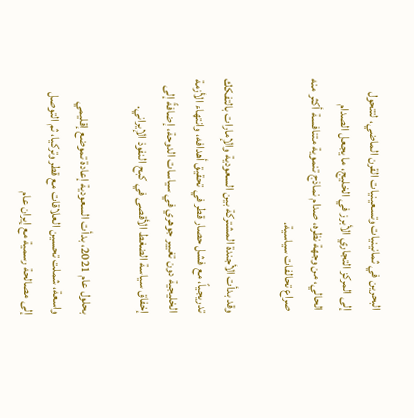البحرين في ثمانينيات وتسعينيات القرن الماضي، لتتحول إلى المركز التجاري الأبرز في الخليج، ما يجعل الصدام الحالي، من وجهة نظره، صدام نماذج تنموية متنافسة أكثر منه صراع تحالفات سياسية.

وقد بدأت الأجندة المشتركة بين السعودية والإمارات بالتفكك تدريجياً، مع فشل حصار قطر في تحقيق أهدافه، وانتهاء الأزمة الخليجية دون تغيير جوهري في سياسات الدوحة، إضافةً إلى إخفاق سياسة الضغط الأقصى في كبح النفوذ الإيراني.

بحلول عام 2021، بدأت السعودية إعادة تموضع إقليمي واسعة، شملت تحسين العلاقات مع قطر وتركيا، ثم التوصل إلى مصالحة رسمية مع إيران عام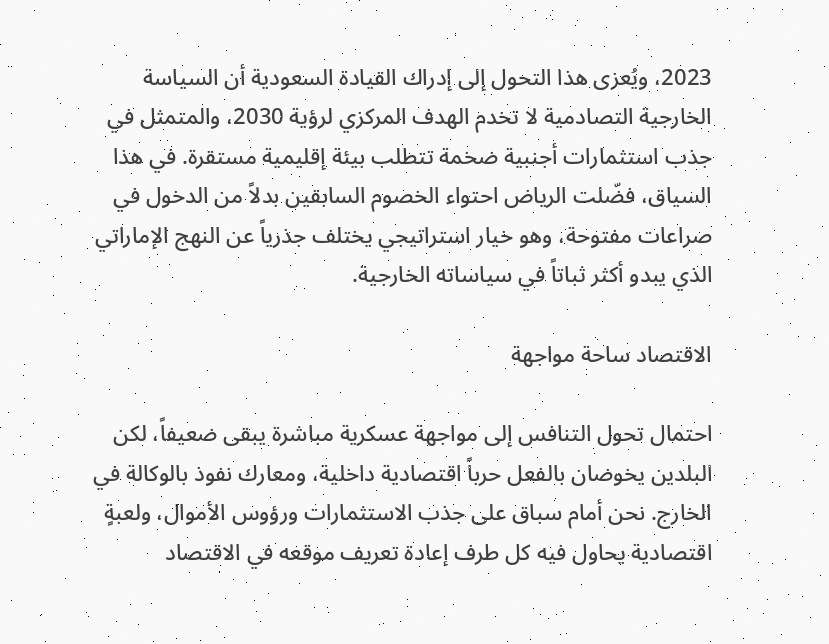2023، ويُعزى هذا التحول إلى إدراك القيادة السعودية أن السياسة الخارجية التصادمية لا تخدم الهدف المركزي لرؤية 2030، والمتمثل في جذب استثمارات أجنبية ضخمة تتطلب بيئة إقليمية مستقرة. في هذا السياق، فضّلت الرياض احتواء الخصوم السابقين بدلاً من الدخول في صراعات مفتوحة، وهو خيار استراتيجي يختلف جذرياً عن النهج الإماراتي الذي يبدو أكثر ثباتاً في سياساته الخارجية.

الاقتصاد ساحة مواجهة

احتمال تحول التنافس إلى مواجهة عسكرية مباشرة يبقى ضعيفاً، لكن البلدين يخوضان بالفعل حرباً اقتصادية داخلية، ومعارك نفوذ بالوكالة في الخارج. نحن أمام سباق على جذب الاستثمارات ورؤوس الأموال، ولعبةٍ اقتصادية يحاول فيه كل طرف إعادة تعريف موقعه في الاقتصاد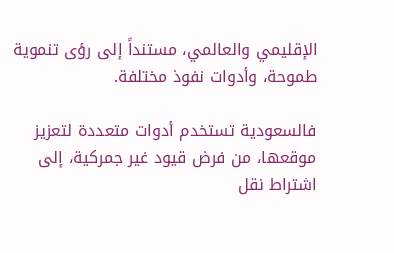الإقليمي والعالمي، مستنداً إلى رؤى تنموية طموحة، وأدوات نفوذ مختلفة.

فالسعودية تستخدم أدوات متعددة لتعزيز موقعها، من فرض قيود غير جمركية، إلى اشتراط نقل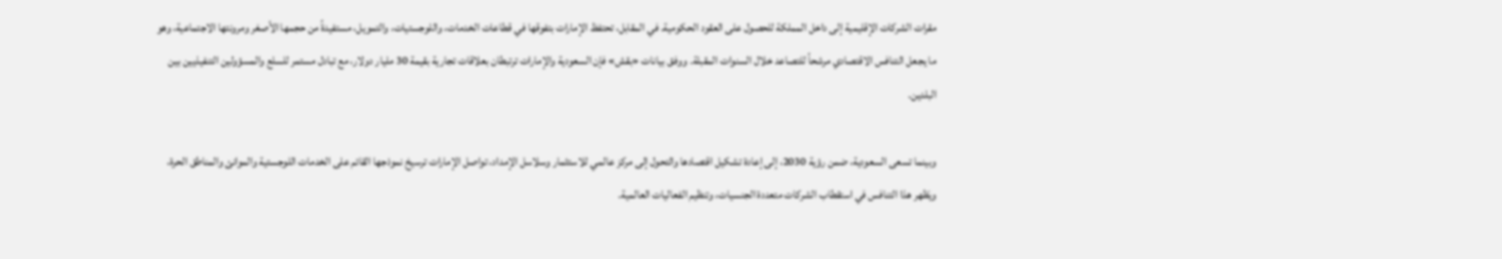مقرات الشركات الإقليمية إلى داخل المملكة للحصول على العقود الحكومية. في المقابل، تحتفظ الإمارات بتفوقها في قطاعات الخدمات، واللوجستيات، والتمويل، مستفيدةً من حجمها الأصغر ومرونتها الاجتماعية، وهو ما يجعل التنافس الاقتصادي مرشحاً للتصاعد خلال السنوات المقبلة. ووفق بيانات «بقش» فإن السعودية والإمارات ترتبطان بعلاقات تجارية بقيمة 30 مليار دولار، مع تبادل مستمر للسلع والمسؤولين التنفيذيين بين البلدين.

وبينما تسعى السعودية، ضمن رؤية 2030، إلى إعادة تشكيل اقتصادها والتحول إلى مركز عالمي للاستثمار وسلاسل الإمداد، تواصل الإمارات ترسيخ نموذجها القائم على الخدمات اللوجستية والموانئ والمناطق الحرة، ويَظهر هذا التنافس في استقطاب الشركات متعددة الجنسيات، وتنظيم الفعاليات العالمية.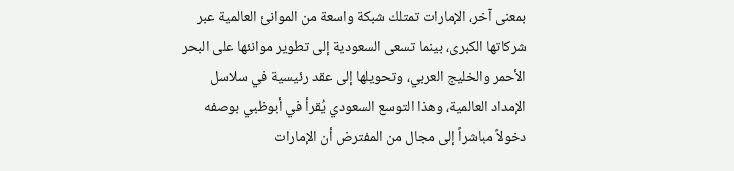بمعنى آخر، الإمارات تمتلك شبكة واسعة من الموانئ العالمية عبر شركاتها الكبرى، بينما تسعى السعودية إلى تطوير موانئها على البحر الأحمر والخليج العربي، وتحويلها إلى عقد رئيسية في سلاسل الإمداد العالمية، وهذا التوسع السعودي يُقرأ في أبوظبي بوصفه دخولاً مباشراً إلى مجال من المفترض أن الإمارات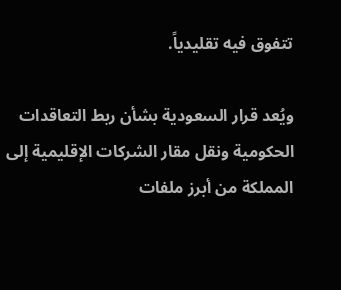تتفوق فيه تقليدياً.

ويُعد قرار السعودية بشأن ربط التعاقدات الحكومية ونقل مقار الشركات الإقليمية إلى المملكة من أبرز ملفات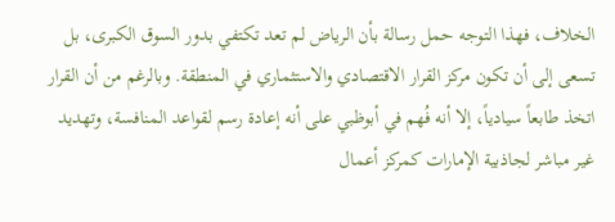الخلاف، فهذا التوجه حمل رسالة بأن الرياض لم تعد تكتفي بدور السوق الكبرى، بل تسعى إلى أن تكون مركز القرار الاقتصادي والاستثماري في المنطقة. وبالرغم من أن القرار اتخذ طابعاً سيادياً، إلا أنه فُهم في أبوظبي على أنه إعادة رسم لقواعد المنافسة، وتهديد غير مباشر لجاذبية الإمارات كمركز أعمال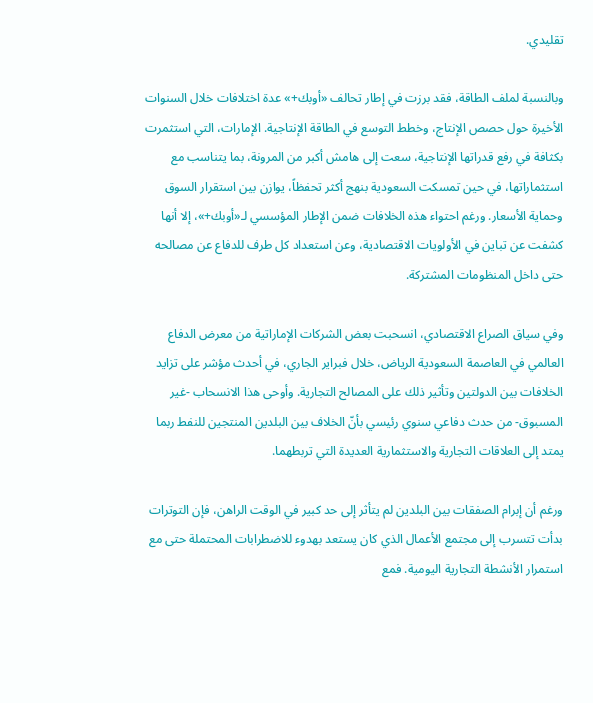تقليدي.

وبالنسبة لملف الطاقة، فقد برزت في إطار تحالف «أوبك+» عدة اختلافات خلال السنوات الأخيرة حول حصص الإنتاج، وخطط التوسع في الطاقة الإنتاجية. الإمارات، التي استثمرت بكثافة في رفع قدراتها الإنتاجية، سعت إلى هامش أكبر من المرونة، بما يتناسب مع استثماراتها، في حين تمسكت السعودية بنهج أكثر تحفظاً، يوازن بين استقرار السوق وحماية الأسعار. ورغم احتواء هذه الخلافات ضمن الإطار المؤسسي لـ«أوبك+»، إلا أنها كشفت عن تباين في الأولويات الاقتصادية، وعن استعداد كل طرف للدفاع عن مصالحه حتى داخل المنظومات المشتركة.

وفي سياق الصراع الاقتصادي، انسحبت بعض الشركات الإماراتية من معرض الدفاع العالمي في العاصمة السعودية الرياض، خلال فبراير الجاري، في أحدث مؤشر على تزايد الخلافات بين الدولتين وتأثير ذلك على المصالح التجارية. وأوحى هذا الانسحاب -غير المسبوق- من حدث دفاعي سنوي رئيسي بأنّ الخلاف بين البلدين المنتجين للنفط ربما يمتد إلى العلاقات التجارية والاستثمارية العديدة التي تربطهما.

ورغم أن إبرام الصفقات بين البلدين لم يتأثر إلى حد كبير في الوقت الراهن، فإن التوترات بدأت تتسرب إلى مجتمع الأعمال الذي كان يستعد بهدوء للاضطرابات المحتملة حتى مع استمرار الأنشطة التجارية اليومية. فمع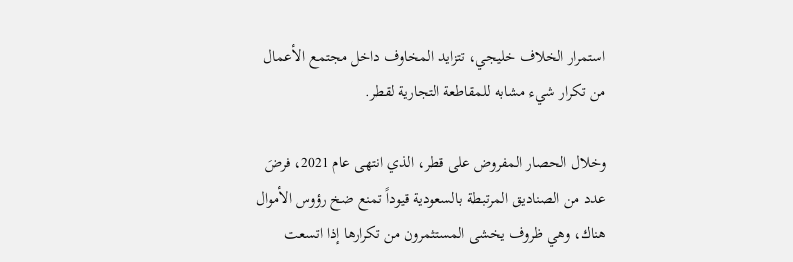استمرار الخلاف خليجي، تتزايد المخاوف داخل مجتمع الأعمال من تكرار شيء مشابه للمقاطعة التجارية لقطر.

وخلال الحصار المفروض على قطر، الذي انتهى عام 2021، فرضَ عدد من الصناديق المرتبطة بالسعودية قيوداً تمنع ضخ رؤوس الأموال هناك، وهي ظروف يخشى المستثمرون من تكرارها إذا اتسعت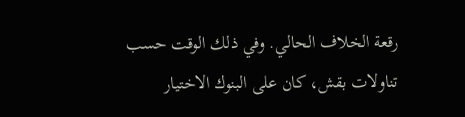رقعة الخلاف الحالي. وفي ذلك الوقت حسب تناولات بقش، كان على البنوك الاختيار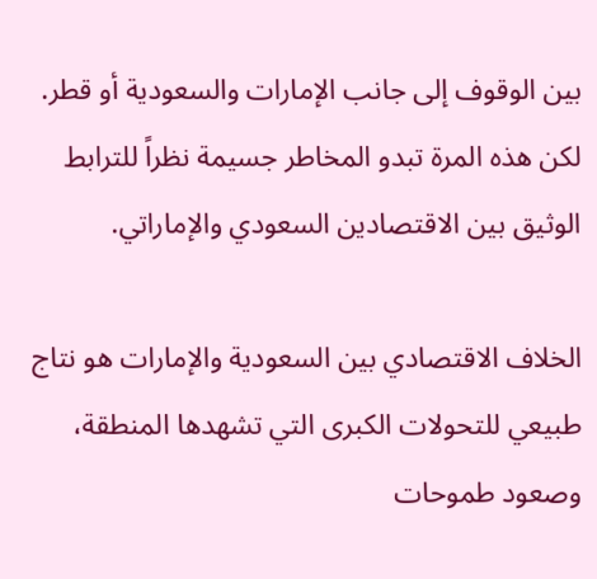بين الوقوف إلى جانب الإمارات والسعودية أو قطر. لكن هذه المرة تبدو المخاطر جسيمة نظراً للترابط الوثيق بين الاقتصادين السعودي والإماراتي.

الخلاف الاقتصادي بين السعودية والإمارات هو نتاج طبيعي للتحولات الكبرى التي تشهدها المنطقة، وصعود طموحات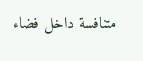متنافسة داخل فضاء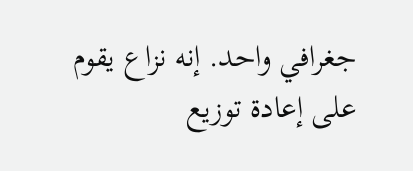جغرافي واحد. إنه نزاع يقوم على إعادة توزيع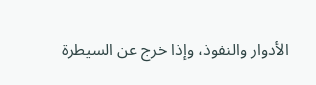الأدوار والنفوذ، وإذا خرج عن السيطرة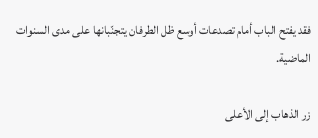فقد يفتح الباب أمام تصدعات أوسع ظل الطرفان يتجنّبانها على مدى السنوات الماضية.

زر الذهاب إلى الأعلى